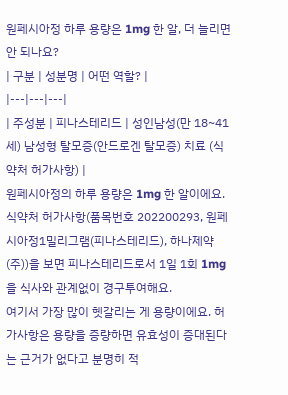원페시아정 하루 용량은 1mg 한 알, 더 늘리면 안 되나요?
| 구분 | 성분명 | 어떤 역할? |
|---|---|---|
| 주성분 | 피나스테리드 | 성인남성(만 18~41세) 남성형 탈모증(안드로겐 탈모증) 치료 (식약처 허가사항) |
원페시아정의 하루 용량은 1mg 한 알이에요. 식약처 허가사항(품목번호 202200293, 원페시아정1밀리그램(피나스테리드), 하나제약(주))을 보면 피나스테리드로서 1일 1회 1mg을 식사와 관계없이 경구투여해요.
여기서 가장 많이 헷갈리는 게 용량이에요. 허가사항은 용량을 증량하면 유효성이 증대된다는 근거가 없다고 분명히 적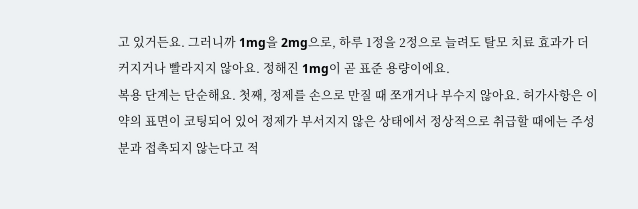고 있거든요. 그러니까 1mg을 2mg으로, 하루 1정을 2정으로 늘려도 탈모 치료 효과가 더 커지거나 빨라지지 않아요. 정해진 1mg이 곧 표준 용량이에요.
복용 단계는 단순해요. 첫째, 정제를 손으로 만질 때 쪼개거나 부수지 않아요. 허가사항은 이 약의 표면이 코팅되어 있어 정제가 부서지지 않은 상태에서 정상적으로 취급할 때에는 주성분과 접촉되지 않는다고 적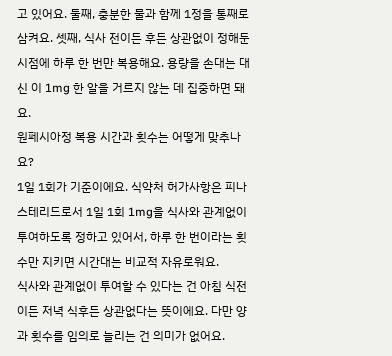고 있어요. 둘째, 충분한 물과 함께 1정을 통째로 삼켜요. 셋째, 식사 전이든 후든 상관없이 정해둔 시점에 하루 한 번만 복용해요. 용량을 손대는 대신 이 1mg 한 알을 거르지 않는 데 집중하면 돼요.
원페시아정 복용 시간과 횟수는 어떻게 맞추나요?
1일 1회가 기준이에요. 식약처 허가사항은 피나스테리드로서 1일 1회 1mg을 식사와 관계없이 투여하도록 정하고 있어서, 하루 한 번이라는 횟수만 지키면 시간대는 비교적 자유로워요.
식사와 관계없이 투여할 수 있다는 건 아침 식전이든 저녁 식후든 상관없다는 뜻이에요. 다만 양과 횟수를 임의로 늘리는 건 의미가 없어요.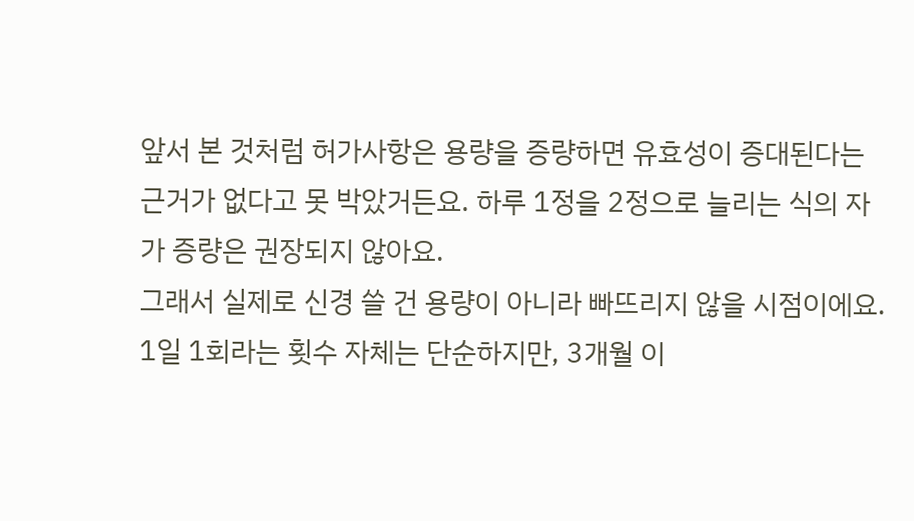앞서 본 것처럼 허가사항은 용량을 증량하면 유효성이 증대된다는 근거가 없다고 못 박았거든요. 하루 1정을 2정으로 늘리는 식의 자가 증량은 권장되지 않아요.
그래서 실제로 신경 쓸 건 용량이 아니라 빠뜨리지 않을 시점이에요. 1일 1회라는 횟수 자체는 단순하지만, 3개월 이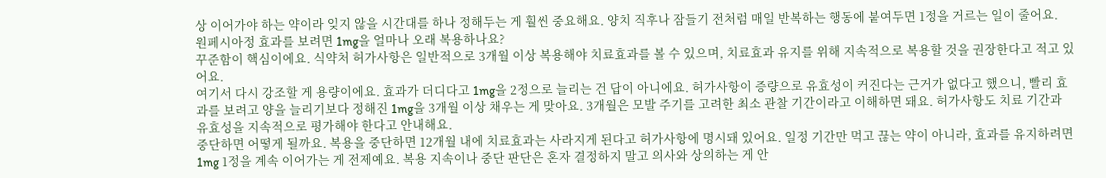상 이어가야 하는 약이라 잊지 않을 시간대를 하나 정해두는 게 훨씬 중요해요. 양치 직후나 잠들기 전처럼 매일 반복하는 행동에 붙여두면 1정을 거르는 일이 줄어요.
원페시아정 효과를 보려면 1mg을 얼마나 오래 복용하나요?
꾸준함이 핵심이에요. 식약처 허가사항은 일반적으로 3개월 이상 복용해야 치료효과를 볼 수 있으며, 치료효과 유지를 위해 지속적으로 복용할 것을 권장한다고 적고 있어요.
여기서 다시 강조할 게 용량이에요. 효과가 더디다고 1mg을 2정으로 늘리는 건 답이 아니에요. 허가사항이 증량으로 유효성이 커진다는 근거가 없다고 했으니, 빨리 효과를 보려고 양을 늘리기보다 정해진 1mg을 3개월 이상 채우는 게 맞아요. 3개월은 모발 주기를 고려한 최소 관찰 기간이라고 이해하면 돼요. 허가사항도 치료 기간과 유효성을 지속적으로 평가해야 한다고 안내해요.
중단하면 어떻게 될까요. 복용을 중단하면 12개월 내에 치료효과는 사라지게 된다고 허가사항에 명시돼 있어요. 일정 기간만 먹고 끊는 약이 아니라, 효과를 유지하려면 1mg 1정을 계속 이어가는 게 전제예요. 복용 지속이나 중단 판단은 혼자 결정하지 말고 의사와 상의하는 게 안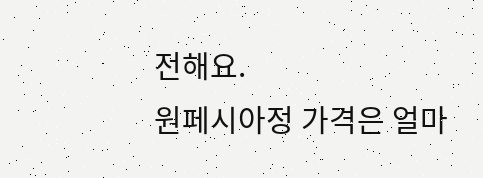전해요.
원페시아정 가격은 얼마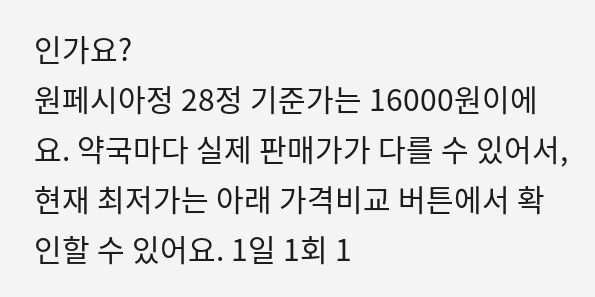인가요?
원페시아정 28정 기준가는 16000원이에요. 약국마다 실제 판매가가 다를 수 있어서, 현재 최저가는 아래 가격비교 버튼에서 확인할 수 있어요. 1일 1회 1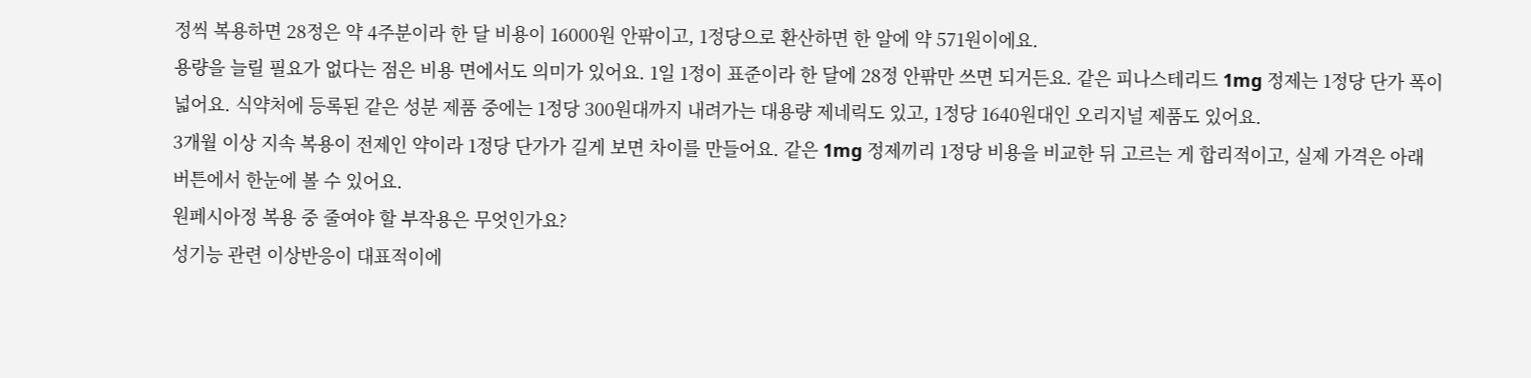정씩 복용하면 28정은 약 4주분이라 한 달 비용이 16000원 안팎이고, 1정당으로 환산하면 한 알에 약 571원이에요.
용량을 늘릴 필요가 없다는 점은 비용 면에서도 의미가 있어요. 1일 1정이 표준이라 한 달에 28정 안팎만 쓰면 되거든요. 같은 피나스테리드 1mg 정제는 1정당 단가 폭이 넓어요. 식약처에 등록된 같은 성분 제품 중에는 1정당 300원대까지 내려가는 대용량 제네릭도 있고, 1정당 1640원대인 오리지널 제품도 있어요.
3개월 이상 지속 복용이 전제인 약이라 1정당 단가가 길게 보면 차이를 만들어요. 같은 1mg 정제끼리 1정당 비용을 비교한 뒤 고르는 게 합리적이고, 실제 가격은 아래 버튼에서 한눈에 볼 수 있어요.
원페시아정 복용 중 줄여야 할 부작용은 무엇인가요?
성기능 관련 이상반응이 대표적이에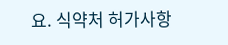요. 식약처 허가사항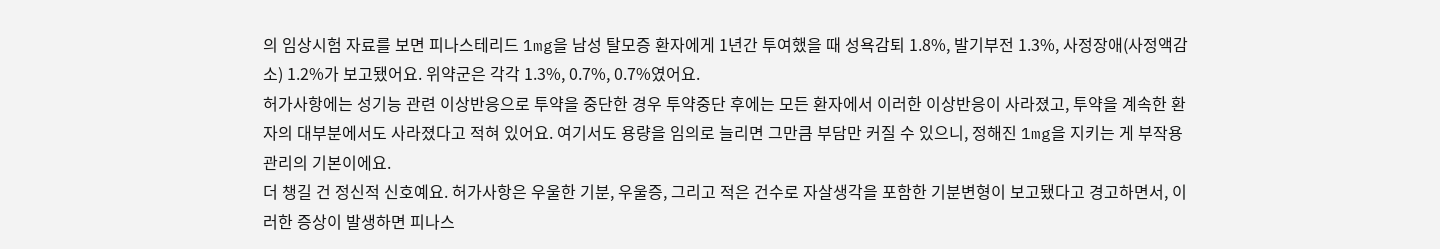의 임상시험 자료를 보면 피나스테리드 1mg을 남성 탈모증 환자에게 1년간 투여했을 때 성욕감퇴 1.8%, 발기부전 1.3%, 사정장애(사정액감소) 1.2%가 보고됐어요. 위약군은 각각 1.3%, 0.7%, 0.7%였어요.
허가사항에는 성기능 관련 이상반응으로 투약을 중단한 경우 투약중단 후에는 모든 환자에서 이러한 이상반응이 사라졌고, 투약을 계속한 환자의 대부분에서도 사라졌다고 적혀 있어요. 여기서도 용량을 임의로 늘리면 그만큼 부담만 커질 수 있으니, 정해진 1mg을 지키는 게 부작용 관리의 기본이에요.
더 챙길 건 정신적 신호예요. 허가사항은 우울한 기분, 우울증, 그리고 적은 건수로 자살생각을 포함한 기분변형이 보고됐다고 경고하면서, 이러한 증상이 발생하면 피나스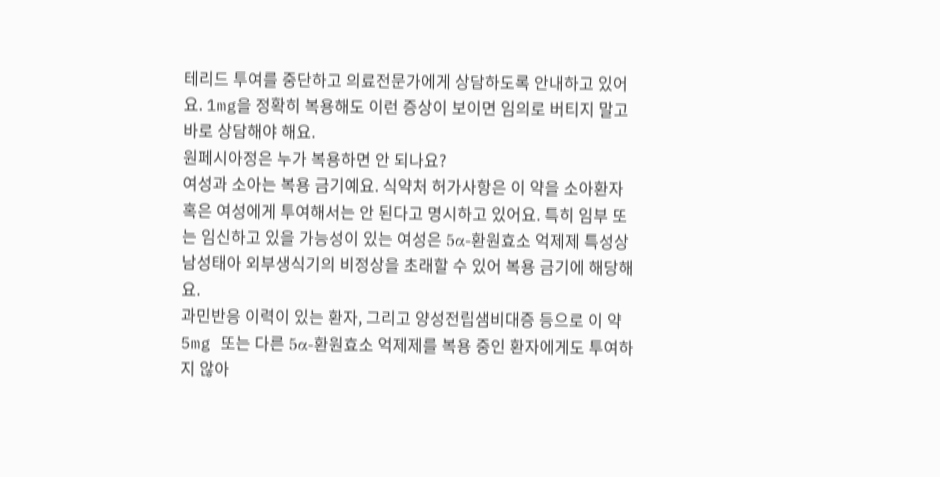테리드 투여를 중단하고 의료전문가에게 상담하도록 안내하고 있어요. 1mg을 정확히 복용해도 이런 증상이 보이면 임의로 버티지 말고 바로 상담해야 해요.
원페시아정은 누가 복용하면 안 되나요?
여성과 소아는 복용 금기예요. 식약처 허가사항은 이 약을 소아환자 혹은 여성에게 투여해서는 안 된다고 명시하고 있어요. 특히 임부 또는 임신하고 있을 가능성이 있는 여성은 5α-환원효소 억제제 특성상 남성태아 외부생식기의 비정상을 초래할 수 있어 복용 금기에 해당해요.
과민반응 이력이 있는 환자, 그리고 양성전립샘비대증 등으로 이 약 5mg 또는 다른 5α-환원효소 억제제를 복용 중인 환자에게도 투여하지 않아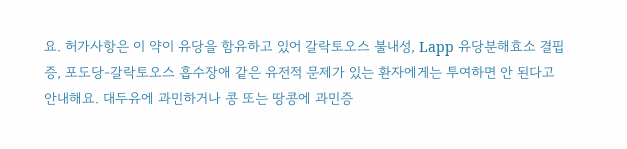요. 허가사항은 이 약이 유당을 함유하고 있어 갈락토오스 불내성, Lapp 유당분해효소 결핍증, 포도당-갈락토오스 흡수장애 같은 유전적 문제가 있는 환자에게는 투여하면 안 된다고 안내해요. 대두유에 과민하거나 콩 또는 땅콩에 과민증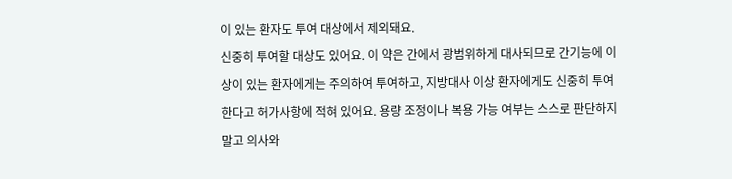이 있는 환자도 투여 대상에서 제외돼요.
신중히 투여할 대상도 있어요. 이 약은 간에서 광범위하게 대사되므로 간기능에 이상이 있는 환자에게는 주의하여 투여하고, 지방대사 이상 환자에게도 신중히 투여한다고 허가사항에 적혀 있어요. 용량 조정이나 복용 가능 여부는 스스로 판단하지 말고 의사와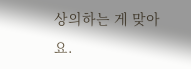상의하는 게 맞아요.